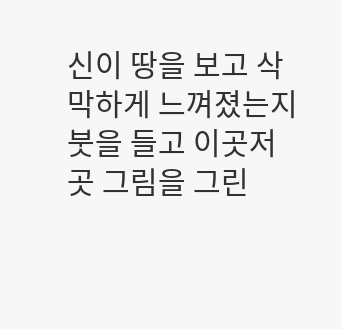신이 땅을 보고 삭막하게 느껴졌는지
붓을 들고 이곳저곳 그림을 그린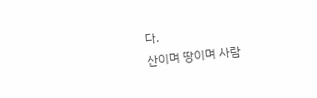다.
산이며 땅이며 사람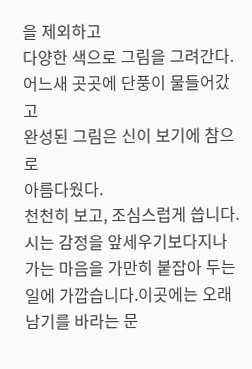을 제외하고
다양한 색으로 그림을 그려간다.
어느새 곳곳에 단풍이 물들어갔고
완성된 그림은 신이 보기에 참으로
아름다웠다.
천천히 보고, 조심스럽게 씁니다.시는 감정을 앞세우기보다지나가는 마음을 가만히 붙잡아 두는 일에 가깝습니다.이곳에는 오래 남기를 바라는 문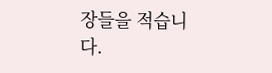장들을 적습니다.